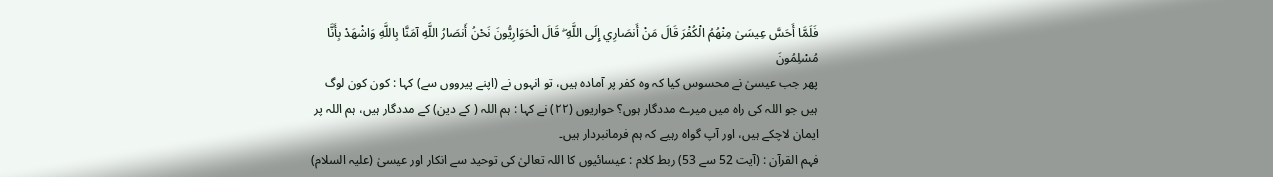فَلَمَّا أَحَسَّ عِيسَىٰ مِنْهُمُ الْكُفْرَ قَالَ مَنْ أَنصَارِي إِلَى اللَّهِ ۖ قَالَ الْحَوَارِيُّونَ نَحْنُ أَنصَارُ اللَّهِ آمَنَّا بِاللَّهِ وَاشْهَدْ بِأَنَّا مُسْلِمُونَ
پھر جب عیسیٰ نے محسوس کیا کہ وہ کفر پر آمادہ ہیں، تو انہوں نے (اپنے پیرووں سے) کہا : کون کون لوگ ہیں جو اللہ کی راہ میں میرے مددگار ہوں؟ حواریوں (٢٢) نے کہا : ہم اللہ ( کے دین) کے مددگار ہیں، ہم اللہ پر ایمان لاچکے ہیں، اور آپ گواہ رہیے کہ ہم فرمانبردار ہیں۔
فہم القرآن : (آیت 52 سے 53) ربط کلام : عیسائیوں کا اللہ تعالیٰ کی توحید سے انکار اور عیسیٰ (علیہ السلام)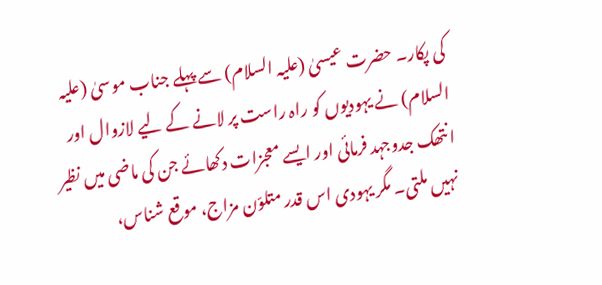کی پکار۔ حضرت عیسیٰ (علیہ السلام) سے پہلے جناب موسیٰ (علیہ السلام) نے یہودیوں کو راہ راست پر لانے کے لیے لازوال اور انتھک جدوجہد فرمائی اور ایسے معجزات دکھائے جن کی ماضی میں نظیر نہیں ملتی۔ مگر یہودی اس قدر متلوّن مزاج، موقع شناس،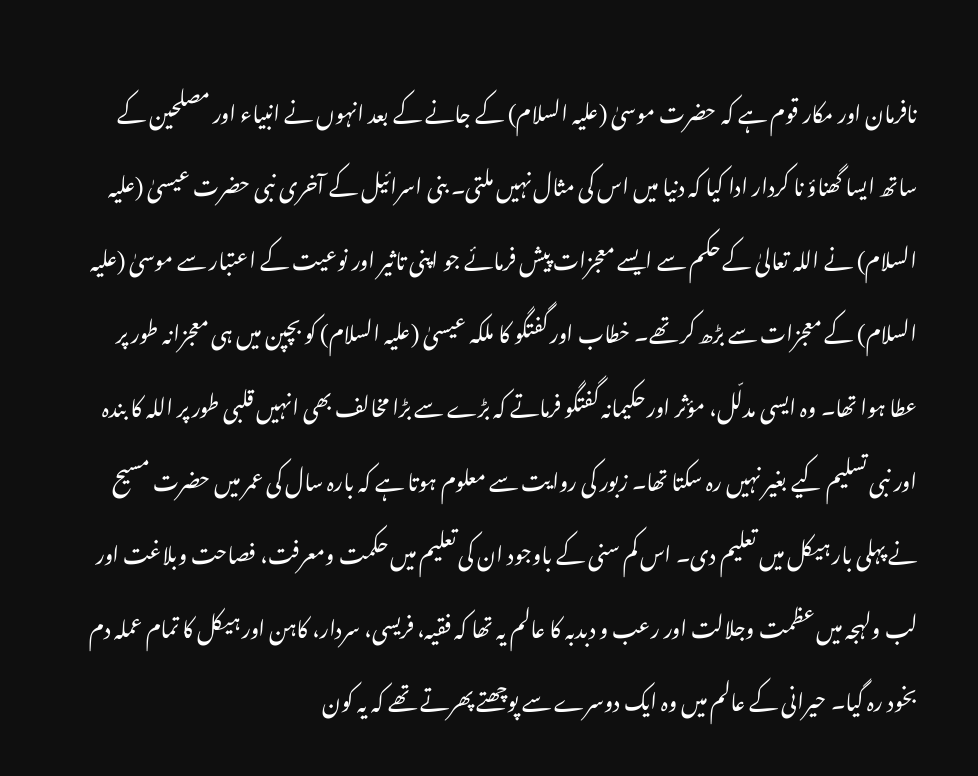نافرمان اور مکار قوم ہے کہ حضرت موسیٰ (علیہ السلام) کے جانے کے بعد انہوں نے انبیاء اور مصلحین کے ساتھ ایسا گھناؤ نا کردار ادا کیا کہ دنیا میں اس کی مثال نہیں ملتی۔ بنی اسرائیل کے آخری نبی حضرت عیسیٰ (علیہ السلام) نے اللہ تعالیٰ کے حکم سے ایسے معجزات پیش فرمائے جو اپنی تاثیر اور نوعیت کے اعتبار سے موسیٰ (علیہ السلام) کے معجزات سے بڑھ کر تھے۔ خطاب اور گفتگو کا ملکہ عیسیٰ (علیہ السلام) کو بچپن میں ہی معجزانہ طور پر عطا ہوا تھا۔ وہ ایسی مدلّل، مؤثر اور حکیمانہ گفتگو فرماتے کہ بڑے سے بڑا مخالف بھی انہیں قلبی طور پر اللہ کا بندہ اور نبی تسلیم کیے بغیر نہیں رہ سکتا تھا۔ زبور کی روایت سے معلوم ہوتا ہے کہ بارہ سال کی عمر میں حضرت مسیح نے پہلی بار ہیکل میں تعلیم دی۔ اس کم سنی کے باوجود ان کی تعلیم میں حکمت ومعرفت، فصاحت وبلاغت اور لب ولہجہ میں عظمت وجلالت اور رعب و دبدبہ کا عالم یہ تھا کہ فقیہ، فریسی، سردار، کاہن اور ہیکل کا تمام عملہ دم بخود رہ گیا۔ حیرانی کے عالم میں وہ ایک دوسرے سے پوچھتے پھرتے تھے کہ یہ کون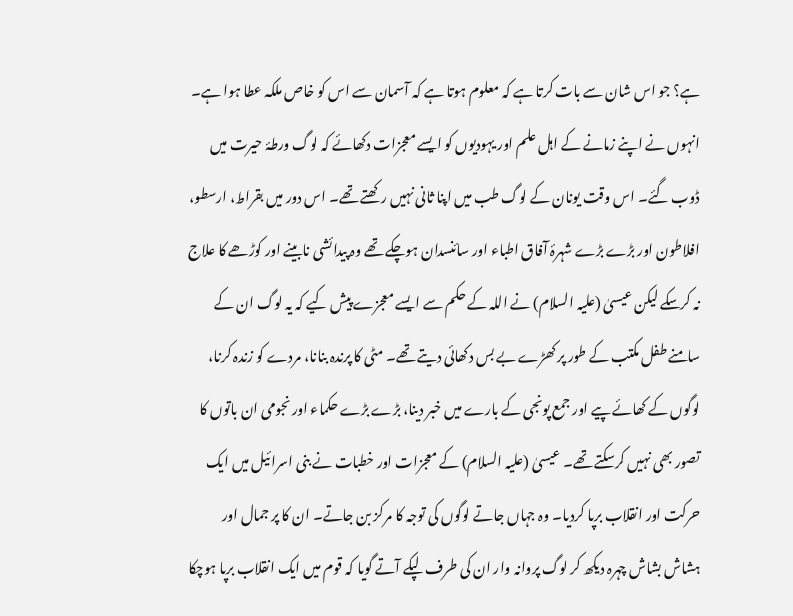ہے؟ جو اس شان سے بات کرتا ہے کہ معلوم ہوتا ہے کہ آسمان سے اس کو خاص ملکہ عطا ہوا ہے۔ انہوں نے اپنے زمانے کے اہل علم اور یہودیوں کو ایسے معجزات دکھائے کہ لوگ ورطۂ حیرت میں ڈوب گئے۔ اس وقت یونان کے لوگ طب میں اپنا ثانی نہیں رکھتے تھے۔ اس دور میں بقراط، ارسطو، افلاطون اور بڑے بڑے شہرۂ آفاق اطباء اور سائنسدان ہوچکے تھے وہ پیدائشی نابینے اور کوڑھے کا علاج نہ کرسکے لیکن عیسیٰ (علیہ السلام) نے اللہ کے حکم سے ایسے معجزے پیش کیے کہ یہ لوگ ان کے سامنے طفل مکتب کے طور پر کھڑے بے بس دکھائی دیتے تھے۔ مٹی کا پرندہ بنانا، مردے کو زندہ کرنا، لوگوں کے کھائے پیے اور جمع پونجی کے بارے میں خبر دینا، بڑے بڑے حکماء اور نجومی ان باتوں کا تصور بھی نہیں کرسکتے تھے۔ عیسیٰ (علیہ السلام) کے معجزات اور خطبات نے بنی اسرائیل میں ایک حرکت اور انقلاب برپا کردیا۔ وہ جہاں جاتے لوگوں کی توجہ کا مرکز بن جاتے۔ ان کا پر جمال اور ہشاش بشاش چہرہ دیکھ کر لوگ پروانہ وار ان کی طرف لپکے آتے گویا کہ قوم میں ایک انقلاب برپا ہوچکا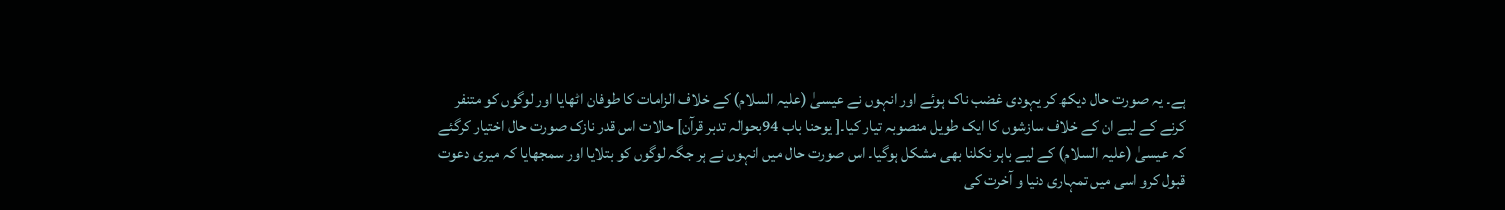ہے۔ یہ صورت حال دیکھ کر یہودی غضب ناک ہوئے اور انہوں نے عیسیٰ (علیہ السلام) کے خلاف الزامات کا طوفان اٹھایا اور لوگوں کو متنفر کرنے کے لیے ان کے خلاف سازشوں کا ایک طویل منصوبہ تیار کیا۔[ یوحنا باب 94بحوالہ تدبر قرآن] حالات اس قدر نازک صورت حال اختیار کرگئے کہ عیسیٰ (علیہ السلام) کے لیے باہر نکلنا بھی مشکل ہوگیا۔ اس صورت حال میں انہوں نے ہر جگہ لوگوں کو بتلایا اور سمجھایا کہ میری دعوت قبول کرو اسی میں تمہاری دنیا و آخرت کی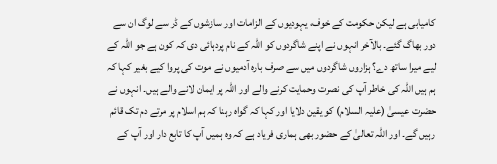کامیابی ہے لیکن حکومت کے خوف، یہودیوں کے الزامات اور سازشوں کے ڈر سے لوگ ان سے دور بھاگ گئے۔ بالآخر انہوں نے اپنے شاگردوں کو اللہ کے نام پردہائی دی کہ کون ہے جو اللہ کے لیے میرا ساتھ دے؟ ہزاروں شاگردوں میں سے صرف بارہ آدمیوں نے موت کی پروا کیے بغیر کہا کہ ہم ہیں اللہ کی خاطر آپ کی نصرت وحمایت کرنے والے اور اللہ پر ایمان لانے والے ہیں۔ انہوں نے حضرت عیسیٰ (علیہ السلام) کو یقین دلایا اور کہا کہ گواہ رہنا کہ ہم اسلام پر مرتے دم تک قائم رہیں گے۔ اور اللہ تعالیٰ کے حضور بھی ہماری فریاد ہے کہ وہ ہمیں آپ کا تابع دار اور آپ کے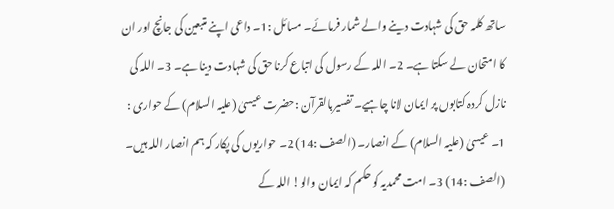ساتھ کلمہ حق کی شہادت دینے والے شمار فرمائے۔ مسائل :1۔ داعی اپنے متبعین کی جانچ اور ان کا امتحان لے سکتا ہے۔ 2۔ اللہ کے رسول کی اتباع کرنا حق کی شہادت دینا ہے۔ 3۔ اللہ کی نازل کردہ کتابوں پر ایمان لانا چاہیے۔ تفسیربالقرآن :حضرت عیسیٰ (علیہ السلام) کے حواری : 1۔ عیسیٰ (علیہ السلام) کے انصار۔ (الصف :14) 2۔ حواریوں کی پکار کہ ہم انصار اللہ ہیں۔ (الصف :14) 3۔ امت محمدیہ کو حکم کہ ایمان والو! اللہ کے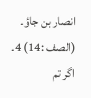انصار بن جاؤ۔ (الصف :14) 4۔ اگر تم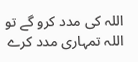اللہ کی مدد کرو گے تو اللہ تمہاری مدد کرے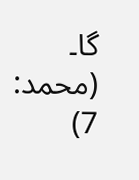گا۔ (محمد: 7)